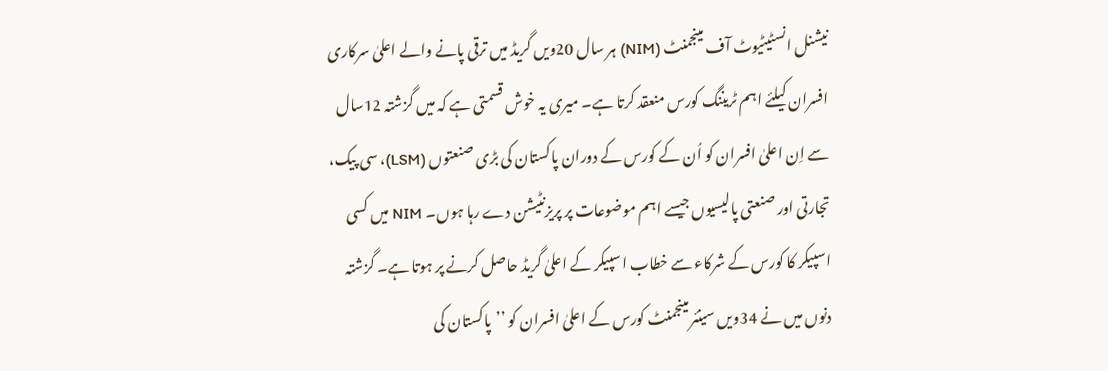نیشنل انسٹیٹیوٹ آف مینجمنٹ (NIM) ہر سال 20ویں گریڈ میں ترقی پانے والے اعلیٰ سرکاری افسران کیلئے اہم ٹریننگ کورس منعقد کرتا ہے۔ میری یہ خوش قسمتی ہے کہ میں گزشتہ 12سال سے اِن اعلیٰ افسران کو اُن کے کورس کے دوران پاکستان کی بڑی صنعتوں (LSM)، سی پیک، تجارتی اور صنعتی پالیسیوں جیسے اہم موضوعات پر پریزنٹیشن دے رہا ہوں۔ NIM میں کسی اسپیکر کا کورس کے شرکاء سے خطاب اسپیکر کے اعلیٰ گریڈ حاصل کرنے پر ہوتا ہے۔ گزشتہ دنوں میں نے 34ویں سینئر مینجمنٹ کورس کے اعلیٰ افسران کو ’’پاکستان کی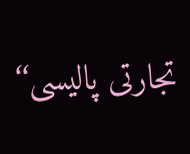تجارتی پالیسی‘‘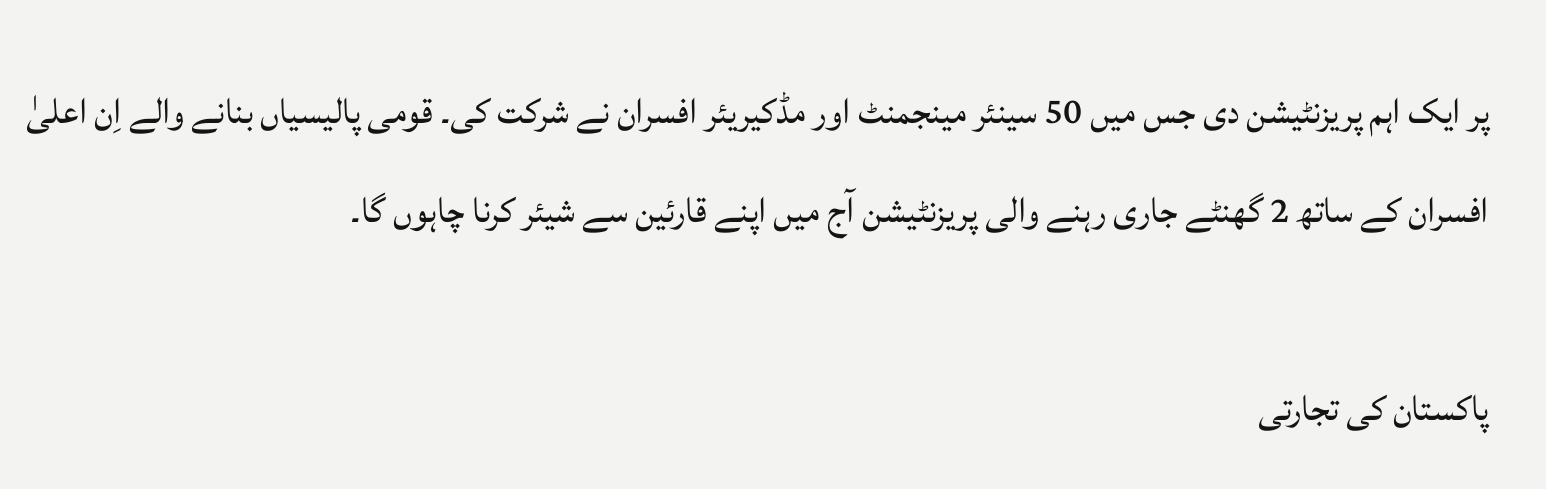پر ایک اہم پریزنٹیشن دی جس میں 50 سینئر مینجمنٹ اور مڈکیریئر افسران نے شرکت کی۔ قومی پالیسیاں بنانے والے اِن اعلیٰ افسران کے ساتھ 2 گھنٹے جاری رہنے والی پریزنٹیشن آج میں اپنے قارئین سے شیئر کرنا چاہوں گا۔

پاکستان کی تجارتی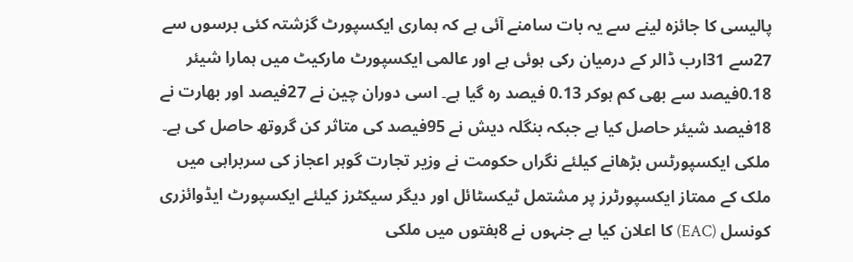پالیسی کا جائزہ لینے سے یہ بات سامنے آئی ہے کہ ہماری ایکسپورٹ گزشتہ کئی برسوں سے 27سے 31ارب ڈالر کے درمیان رکی ہوئی ہے اور عالمی ایکسپورٹ مارکیٹ میں ہمارا شیئر 0.18فیصد سے بھی کم ہوکر 0.13 فیصد رہ گیا ہے۔ اسی دوران چین نے 27فیصد اور بھارت نے 18فیصد شیئر حاصل کیا ہے جبکہ بنگلہ دیش نے 95فیصد کی متاثر کن گروتھ حاصل کی ہے۔ ملکی ایکسپورٹس بڑھانے کیلئے نگراں حکومت نے وزیر تجارت گوہر اعجاز کی سربراہی میں ملک کے ممتاز ایکسپورٹرز پر مشتمل ٹیکسٹائل اور دیگر سیکٹرز کیلئے ایکسپورٹ ایڈوائزری کونسل (EAC) کا اعلان کیا ہے جنہوں نے 8ہفتوں میں ملکی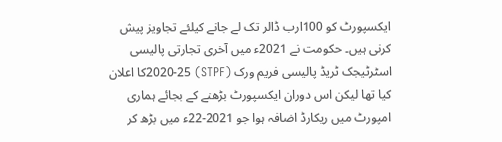ایکسپورٹ کو 100ارب ڈالر تک لے جانے کیلئے تجاویز پیش کرنی ہیں۔ حکومت نے 2021ء میں آخری تجارتی پالیسی اسٹرٹیجک ٹریڈ پالیسی فریم ورک (STPF) 2020-25کا اعلان کیا تھا لیکن اس دوران ایکسپورٹ بڑھنے کے بجائے ہماری امپورٹ میں ریکارڈ اضافہ ہوا جو 2021-22ء میں بڑھ کر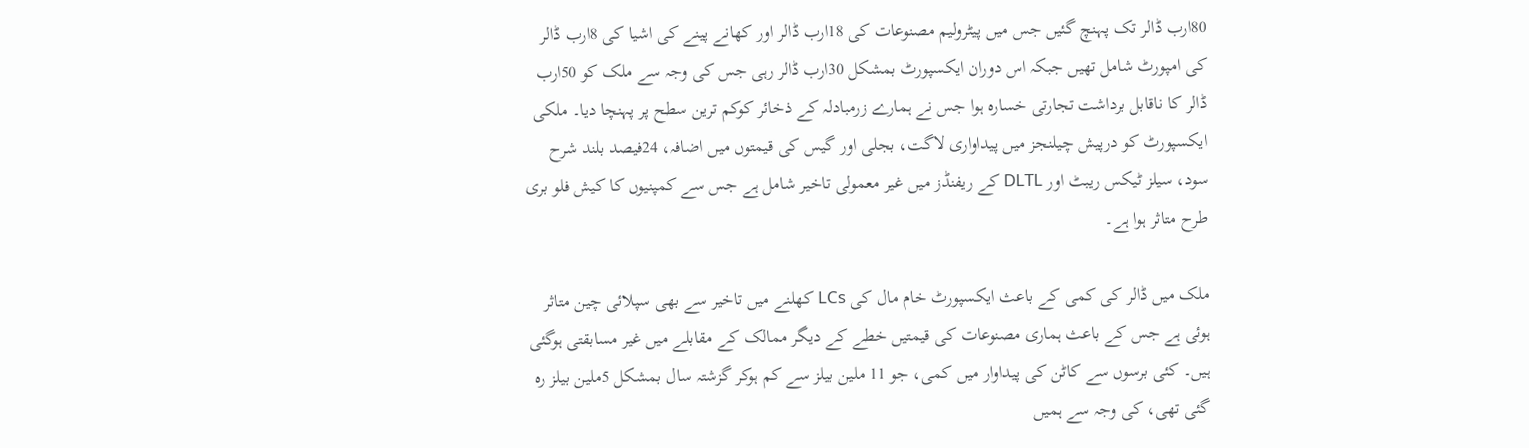80ارب ڈالر تک پہنچ گئیں جس میں پیٹرولیم مصنوعات کی 18ارب ڈالر اور کھانے پینے کی اشیا کی 8ارب ڈالر کی امپورٹ شامل تھیں جبکہ اس دوران ایکسپورٹ بمشکل 30ارب ڈالر رہی جس کی وجہ سے ملک کو 50ارب ڈالر کا ناقابل برداشت تجارتی خسارہ ہوا جس نے ہمارے زرمبادلہ کے ذخائر کوکم ترین سطح پر پہنچا دیا۔ ملکی ایکسپورٹ کو درپیش چیلنجز میں پیداواری لاگت، بجلی اور گیس کی قیمتوں میں اضافہ، 24فیصد بلند شرح سود، سیلز ٹیکس ریبٹ اور DLTL کے ریفنڈز میں غیر معمولی تاخیر شامل ہے جس سے کمپنیوں کا کیش فلو بری طرح متاثر ہوا ہے۔

ملک میں ڈالر کی کمی کے باعث ایکسپورٹ خام مال کی LCs کھلنے میں تاخیر سے بھی سپلائی چین متاثر ہوئی ہے جس کے باعث ہماری مصنوعات کی قیمتیں خطے کے دیگر ممالک کے مقابلے میں غیر مسابقتی ہوگئی ہیں۔ کئی برسوں سے کاٹن کی پیداوار میں کمی، جو 11 ملین بیلز سے کم ہوکر گزشتہ سال بمشکل 5ملین بیلز رہ گئی تھی، کی وجہ سے ہمیں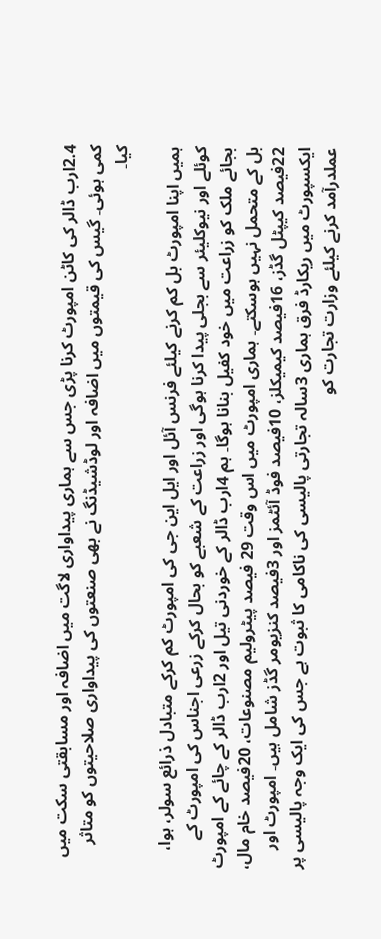2.4ارب ڈالر کی کاٹن امپورٹ کرنا پڑی جس سے ہماری پیداواری لاگت میں اضافہ اور مسابقتی سکت میں کمی ہوئی۔ گیس کی قیمتوں میں اضافہ اور لوڈشیڈنگ نے بھی صنعتوں کی پیداواری صلاحیتوں کو متاثر کیا۔

ہمیں اپنا امپورٹ بل کم کرنے کیلئے فرنس آئل اور ایل این جی کی امپورٹ کم کرکے متبادل ذرائع سولر، ہوا، کوئلے اور نیوکلیئر سے بجلی پیدا کرنا ہوگی اور زراعت کے شعبے کو بحال کرکے زرعی اجناس کی امپورٹ کے بجائے ملک کو زراعت میں خود کفیل بنانا ہوگا۔ ہم 4ارب ڈالر کے خوردنی تیل اور 2ارب ڈالر کے چائے کے امپورٹ بل کے متحمل نہیں ہوسکتے۔ ہماری امپورٹ میں اس وقت 29 فیصد پیٹرولیم مصنوعات، 20فیصد خام مال، 22فیصد کیپٹل گڈز، 16فیصد کیمیکلز، 10فیصد فوڈ آئٹمز اور 3فیصد کنزیومر گڈز شامل ہیں۔ امپورٹ اور ایکسپورٹ میں ریکارڈ فرق ہماری 3سالہ تجارتی پالیسی کی ناکامی کا ثبوت ہے جس کی ایک وجہ پالیسی پر عملدرآمد کرنے کیلئے وزارت تجارت کو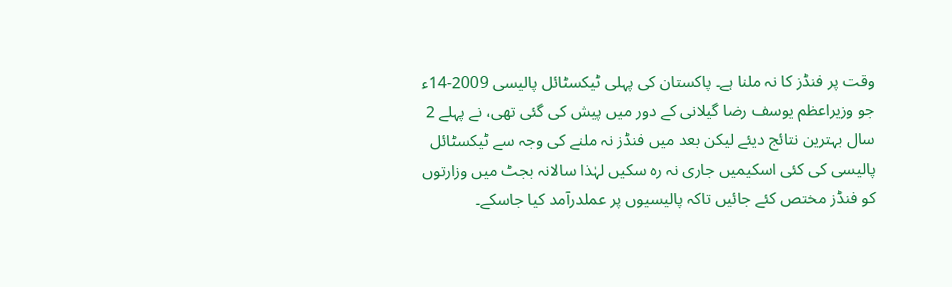وقت پر فنڈز کا نہ ملنا ہے۔ پاکستان کی پہلی ٹیکسٹائل پالیسی 2009-14ء جو وزیراعظم یوسف رضا گیلانی کے دور میں پیش کی گئی تھی، نے پہلے 2 سال بہترین نتائج دیئے لیکن بعد میں فنڈز نہ ملنے کی وجہ سے ٹیکسٹائل پالیسی کی کئی اسکیمیں جاری نہ رہ سکیں لہٰذا سالانہ بجٹ میں وزارتوں کو فنڈز مختص کئے جائیں تاکہ پالیسیوں پر عملدرآمد کیا جاسکے۔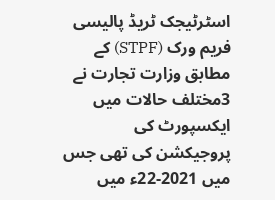اسٹرٹیجک ٹریڈ پالیسی فریم ورک (STPF) کے مطابق وزارت تجارت نے 3مختلف حالات میں ایکسپورٹ کی پروجیکشن کی تھی جس میں 2021-22ء میں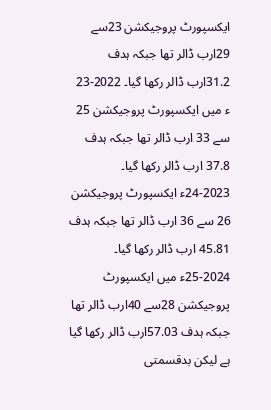ایکسپورٹ پروجیکشن 23سے 29ارب ڈالر تھا جبکہ ہدف 31.2ارب ڈالر رکھا گیا۔ 2022-23 ء میں ایکسپورٹ پروجیکشن 25 سے 33 ارب ڈالر تھا جبکہ ہدف 37.8 ارب ڈالر رکھا گیا۔ 2023-24ء ایکسپورٹ پروجیکشن 26 سے 36 ارب ڈالر تھا جبکہ ہدف 45.81 ارب ڈالر رکھا گیا۔ 2024-25ء میں ایکسپورٹ پروجیکشن 28سے 40ارب ڈالر تھا جبکہ ہدف 57.03ارب ڈالر رکھا گیا ہے لیکن بدقسمتی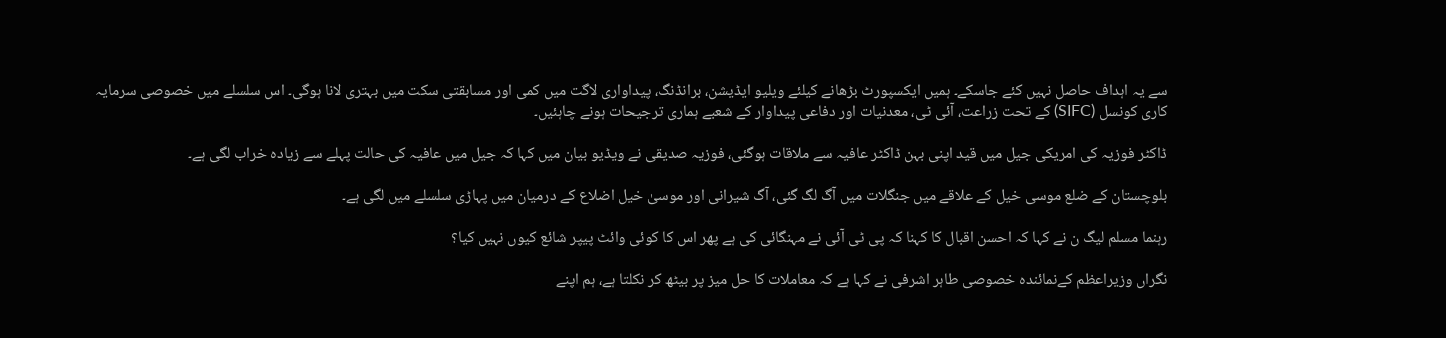سے یہ اہداف حاصل نہیں کئے جاسکے۔ ہمیں ایکسپورٹ بڑھانے کیلئے ویلیو ایڈیشن، برانڈنگ، پیداواری لاگت میں کمی اور مسابقتی سکت میں بہتری لانا ہوگی۔ اس سلسلے میں خصوصی سرمایہ کاری کونسل (SIFC) کے تحت زراعت، آئی ٹی، معدنیات اور دفاعی پیداوار کے شعبے ہماری ترجیحات ہونے چاہئیں۔

ڈاکٹر فوزیہ کی امریکی جیل میں قید اپنی بہن ڈاکٹر عافیہ سے ملاقات ہوگئی، فوزیہ صدیقی نے ویڈیو بیان میں کہا کہ جیل میں عافیہ کی حالت پہلے سے زیادہ خراب لگی ہے۔

بلوچستان کے ضلع موسی خیل کے علاقے میں جنگلات میں آگ لگ گئی، آگ شیرانی اور موسیٰ خیل اضلاع کے درمیان میں پہاڑی سلسلے میں لگی ہے۔

رہنما مسلم لیگ ن نے کہا کہ احسن اقبال کا کہنا کہ پی ٹی آئی نے مہنگائی کی ہے پھر اس کا کوئی وائٹ پیپر شائع کیوں نہیں کیا؟

نگراں وزیراعظم کےنمائندہ خصوصی طاہر اشرفی نے کہا ہے کہ معاملات کا حل میز پر بیٹھ کر نکلتا ہے، ہم اپنے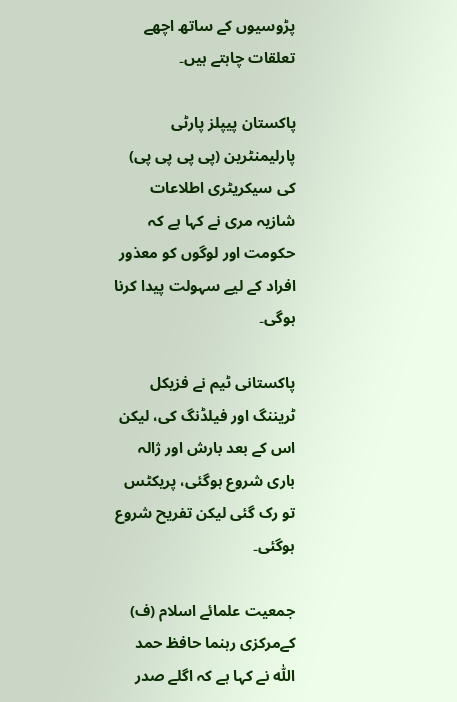پڑوسیوں کے ساتھ اچھے تعلقات چاہتے ہیں۔

پاکستان پیپلز پارٹی پارلیمنٹرین (پی پی پی پی) کی سیکریٹری اطلاعات شازیہ مری نے کہا ہے کہ حکومت اور لوگوں کو معذور افراد کے لیے سہولت پیدا کرنا ہوگی۔

پاکستانی ٹیم نے فزیکل ٹریننگ اور فیلڈنگ کی، لیکن اس کے بعد بارش اور ژالہ باری شروع ہوگئی، پریکٹس تو رک گئی لیکن تفریح شروع ہوگئی۔

جمعیت علمائے اسلام (ف) کےمرکزی رہنما حافظ حمد اللّٰہ نے کہا ہے کہ اگلے صدر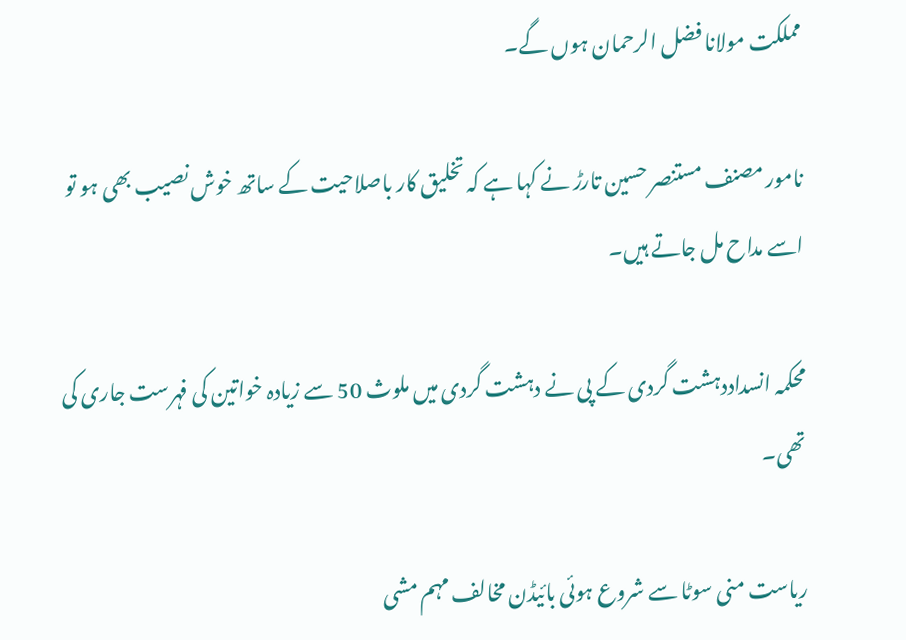مملکت مولانا فضل الرحمان ہوں گے۔

نامور مصنف مستنصر حسین تارڑ نے کہا ہے کہ تخلیق کار باصلاحیت کے ساتھ خوش نصیب بھی ہو تو اسے مداح مل جاتے ہیں۔

محکمہ انسداددہشت گردی کے پی نے دہشت گردی میں ملوث 50 سے زیادہ خواتین کی فہرست جاری کی تھی۔

ریاست منی سوٹا سے شروع ہوئی بائیڈن مخالف مہم مشی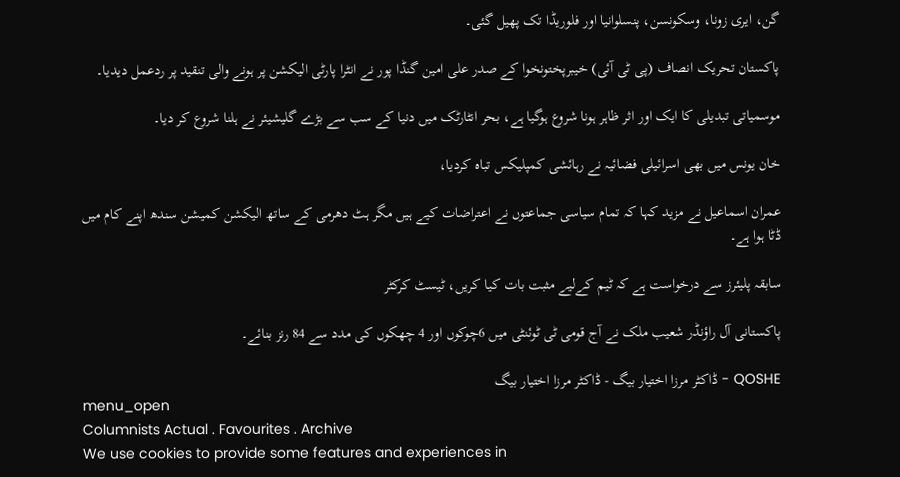گن، ایری زونا، وسکونسن، پنسلوانیا اور فلوریڈا تک پھیل گئی۔

پاکستان تحریک انصاف (پی ٹی آئی) خیبرپختونخوا کے صدر علی امین گنڈا پور نے انٹرا پارٹی الیکشن پر ہونے والی تنقید پر ردعمل دیدیا۔

موسمیاتی تبدیلی کا ایک اور اثر ظاہر ہونا شروع ہوگیا ہے، بحر انٹارٹک میں دنیا کے سب سے بڑے گلیشیئر نے ہلنا شروع کر دیا۔

خان یونس میں بھی اسرائیلی فضائیہ نے رہائشی کمپلیکس تباہ کردیا،

عمران اسماعیل نے مزید کہا کہ تمام سیاسی جماعتوں نے اعتراضات کیے ہیں مگر ہٹ دھرمی کے ساتھ الیکشن کمیشن سندھ اپنے کام میں ڈٹا ہوا ہے۔

سابقہ پلیئرز سے درخواست ہے کہ ٹیم کےلیے مثبت بات کیا کریں، ٹیسٹ کرکٹر

پاکستانی آل راؤنڈر شعیب ملک نے آج قومی ٹی ٹوئنٹی میں 6چوکوں اور 4 چھکوں کی مدد سے 84 رنز بنائے۔

QOSHE - ڈاکٹر مرزا اختیار بیگ - ڈاکٹر مرزا اختیار بیگ
menu_open
Columnists Actual . Favourites . Archive
We use cookies to provide some features and experiences in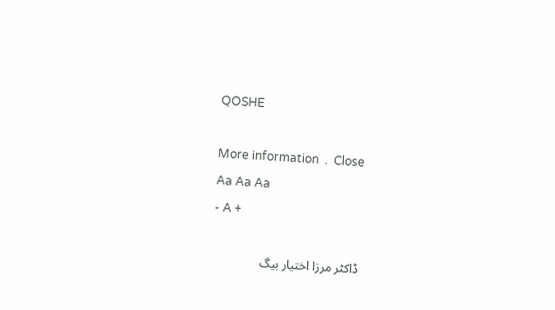QOSHE

More information  .  Close
Aa Aa Aa
- A +

ڈاکٹر مرزا اختیار بیگ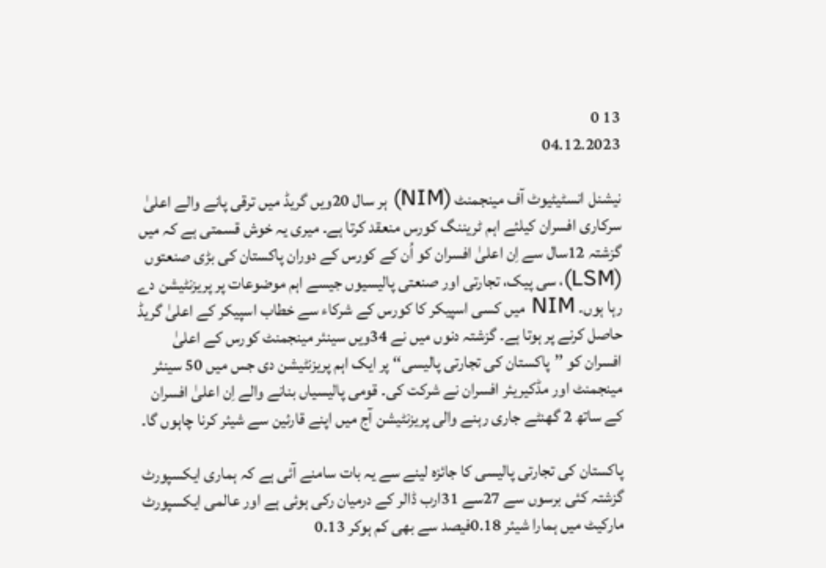13 0
04.12.2023

نیشنل انسٹیٹیوٹ آف مینجمنٹ (NIM) ہر سال 20ویں گریڈ میں ترقی پانے والے اعلیٰ سرکاری افسران کیلئے اہم ٹریننگ کورس منعقد کرتا ہے۔ میری یہ خوش قسمتی ہے کہ میں گزشتہ 12سال سے اِن اعلیٰ افسران کو اُن کے کورس کے دوران پاکستان کی بڑی صنعتوں (LSM)، سی پیک، تجارتی اور صنعتی پالیسیوں جیسے اہم موضوعات پر پریزنٹیشن دے رہا ہوں۔ NIM میں کسی اسپیکر کا کورس کے شرکاء سے خطاب اسپیکر کے اعلیٰ گریڈ حاصل کرنے پر ہوتا ہے۔ گزشتہ دنوں میں نے 34ویں سینئر مینجمنٹ کورس کے اعلیٰ افسران کو ’’پاکستان کی تجارتی پالیسی‘‘ پر ایک اہم پریزنٹیشن دی جس میں 50 سینئر مینجمنٹ اور مڈکیریئر افسران نے شرکت کی۔ قومی پالیسیاں بنانے والے اِن اعلیٰ افسران کے ساتھ 2 گھنٹے جاری رہنے والی پریزنٹیشن آج میں اپنے قارئین سے شیئر کرنا چاہوں گا۔

پاکستان کی تجارتی پالیسی کا جائزہ لینے سے یہ بات سامنے آئی ہے کہ ہماری ایکسپورٹ گزشتہ کئی برسوں سے 27سے 31ارب ڈالر کے درمیان رکی ہوئی ہے اور عالمی ایکسپورٹ مارکیٹ میں ہمارا شیئر 0.18فیصد سے بھی کم ہوکر 0.13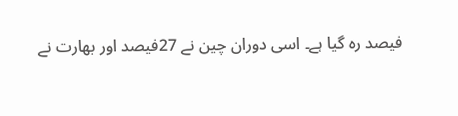فیصد رہ گیا ہے۔ اسی دوران چین نے 27فیصد اور بھارت نے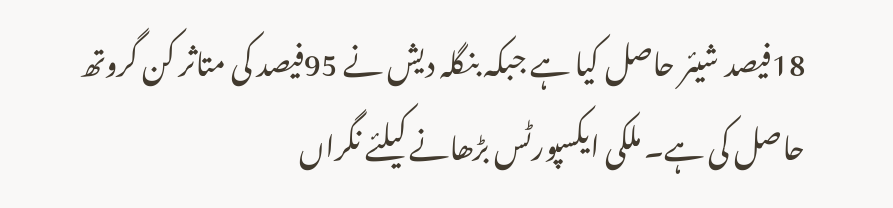18فیصد شیئر حاصل کیا ہے جبکہ بنگلہ دیش نے 95فیصد کی متاثر کن گروتھ حاصل کی ہے۔ ملکی ایکسپورٹس بڑھانے کیلئے نگراں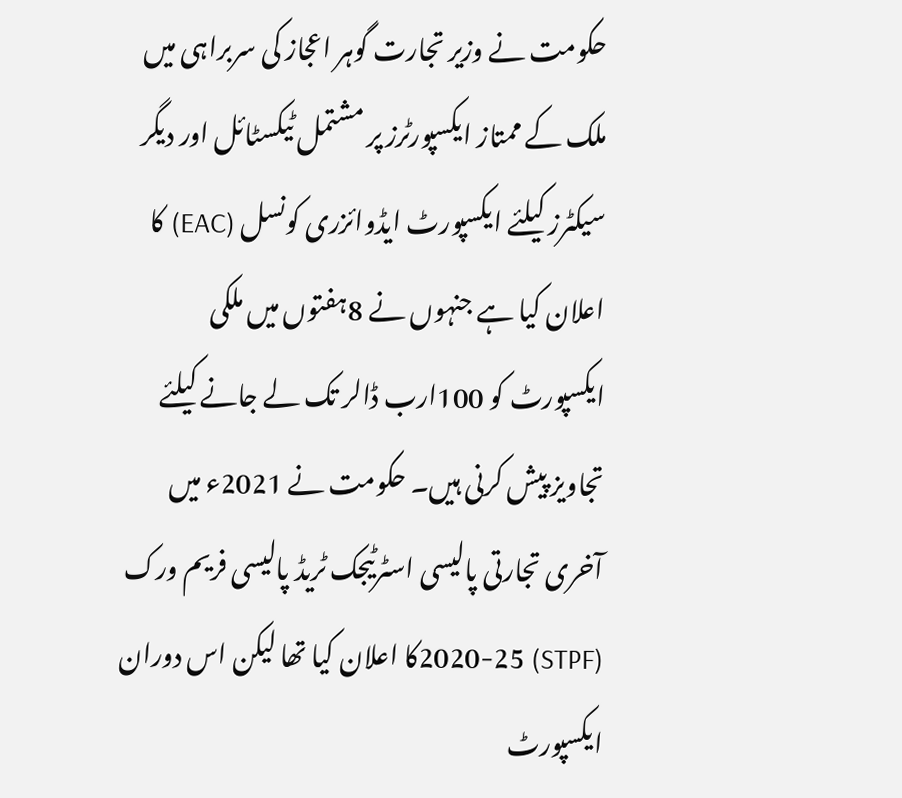حکومت نے وزیر تجارت گوہر اعجاز کی سربراہی میں ملک کے ممتاز ایکسپورٹرز پر مشتمل ٹیکسٹائل اور دیگر سیکٹرز کیلئے ایکسپورٹ ایڈوائزری کونسل (EAC) کا اعلان کیا ہے جنہوں نے 8ہفتوں میں ملکی ایکسپورٹ کو 100ارب ڈالر تک لے جانے کیلئے تجاویز پیش کرنی ہیں۔ حکومت نے 2021ء میں آخری تجارتی پالیسی اسٹرٹیجک ٹریڈ پالیسی فریم ورک (STPF) 2020-25کا اعلان کیا تھا لیکن اس دوران ایکسپورٹ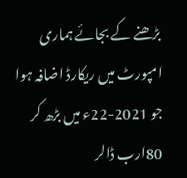بڑھنے کے بجائے ہماری امپورٹ میں ریکارڈ اضافہ ہوا جو 2021-22ء میں بڑھ کر 80ارب ڈالر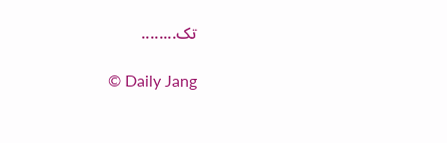تک........

© Daily Jang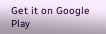Get it on Google Play